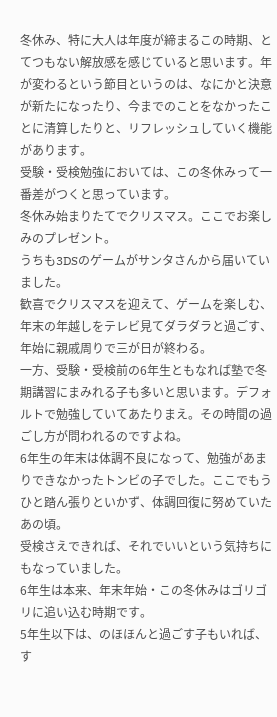冬休み、特に大人は年度が締まるこの時期、とてつもない解放感を感じていると思います。年が変わるという節目というのは、なにかと決意が新たになったり、今までのことをなかったことに清算したりと、リフレッシュしていく機能があります。
受験・受検勉強においては、この冬休みって一番差がつくと思っています。
冬休み始まりたてでクリスマス。ここでお楽しみのプレゼント。
うちも3DSのゲームがサンタさんから届いていました。
歓喜でクリスマスを迎えて、ゲームを楽しむ、年末の年越しをテレビ見てダラダラと過ごす、年始に親戚周りで三が日が終わる。
一方、受験・受検前の6年生ともなれば塾で冬期講習にまみれる子も多いと思います。デフォルトで勉強していてあたりまえ。その時間の過ごし方が問われるのですよね。
6年生の年末は体調不良になって、勉強があまりできなかったトンビの子でした。ここでもうひと踏ん張りといかず、体調回復に努めていたあの頃。
受検さえできれば、それでいいという気持ちにもなっていました。
6年生は本来、年末年始・この冬休みはゴリゴリに追い込む時期です。
5年生以下は、のほほんと過ごす子もいれば、す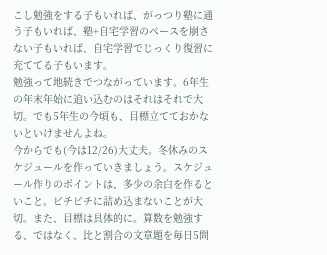こし勉強をする子もいれば、がっつり塾に通う子もいれば、塾+自宅学習のペースを崩さない子もいれば、自宅学習でじっくり復習に充ててる子もいます。
勉強って地続きでつながっています。6年生の年末年始に追い込むのはそれはそれで大切。でも5年生の今頃も、目標立てておかないといけませんよね。
今からでも(今は12/26)大丈夫。冬休みのスケジュールを作っていきましょう。スケジュール作りのポイントは、多少の余白を作るといこと。ビチビチに詰め込まないことが大切。また、目標は具体的に。算数を勉強する、ではなく、比と割合の文章題を毎日5問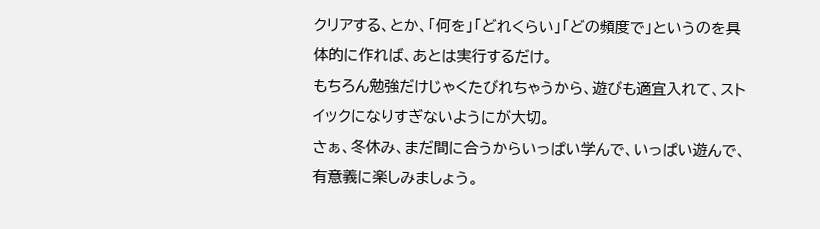クリアする、とか、「何を」「どれくらい」「どの頻度で」というのを具体的に作れば、あとは実行するだけ。
もちろん勉強だけじゃくたびれちゃうから、遊びも適宜入れて、ストイックになりすぎないようにが大切。
さぁ、冬休み、まだ間に合うからいっぱい学んで、いっぱい遊んで、有意義に楽しみましょう。